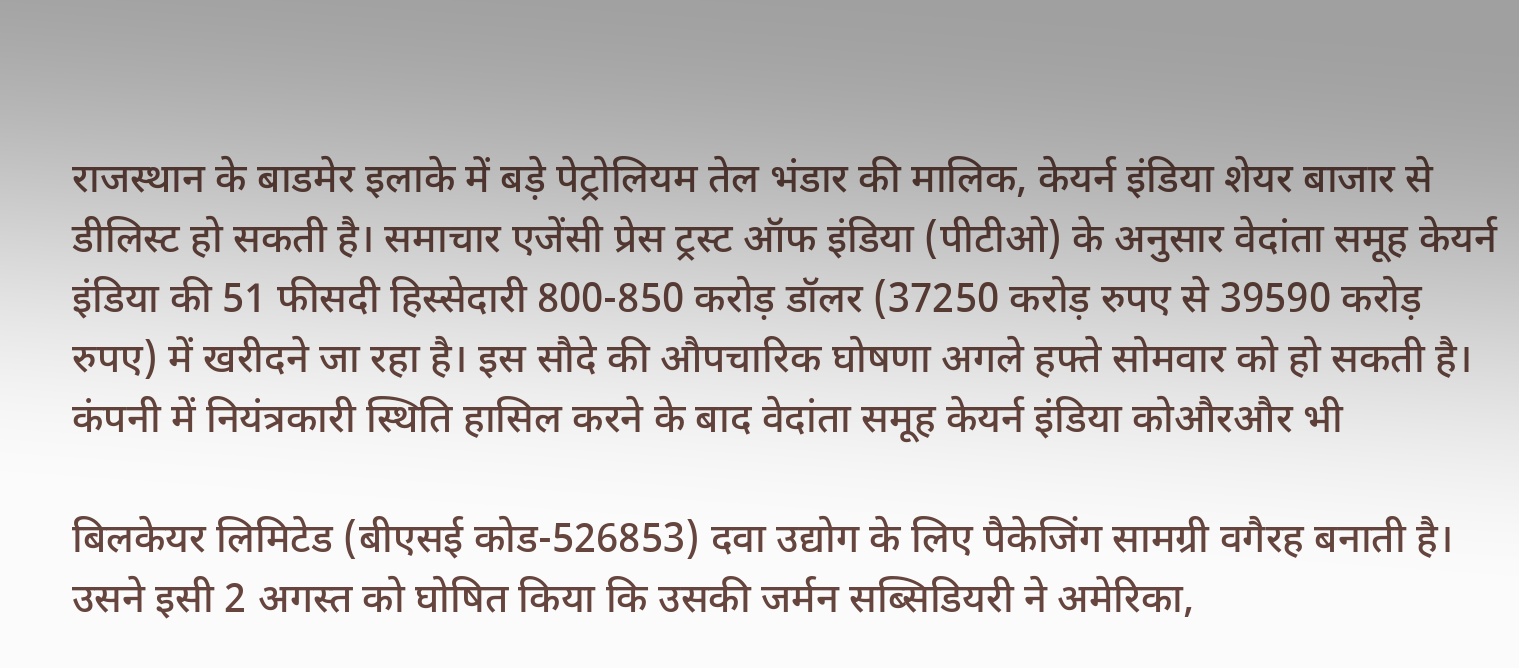राजस्थान के बाडमेर इलाके में बड़े पेट्रोलियम तेल भंडार की मालिक, केयर्न इंडिया शेयर बाजार से डीलिस्ट हो सकती है। समाचार एजेंसी प्रेस ट्रस्ट ऑफ इंडिया (पीटीओ) के अनुसार वेदांता समूह केयर्न इंडिया की 51 फीसदी हिस्सेदारी 800-850 करोड़ डॉलर (37250 करोड़ रुपए से 39590 करोड़ रुपए) में खरीदने जा रहा है। इस सौदे की औपचारिक घोषणा अगले हफ्ते सोमवार को हो सकती है। कंपनी में नियंत्रकारी स्थिति हासिल करने के बाद वेदांता समूह केयर्न इंडिया कोऔरऔर भी

बिलकेयर लिमिटेड (बीएसई कोड-526853) दवा उद्योग के लिए पैकेजिंग सामग्री वगैरह बनाती है। उसने इसी 2 अगस्त को घोषित किया कि उसकी जर्मन सब्सिडियरी ने अमेरिका,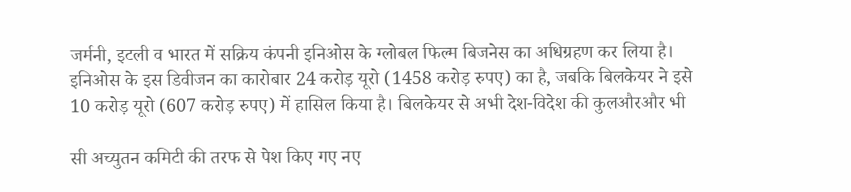जर्मनी, इटली व भारत में सक्रिय कंपनी इनिओस के ग्लोबल फिल्म बिजनेस का अधिग्रहण कर लिया है। इनिओस के इस डिवीजन का कारोबार 24 करोड़ यूरो (1458 करोड़ रुपए) का है, जबकि बिलकेयर ने इसे 10 करोड़ यूरो (607 करोड़ रुपए) में हासिल किया है। बिलकेयर से अभी देश-विदेश की कुलऔरऔर भी

सी अच्युतन कमिटी की तरफ से पेश किए गए नए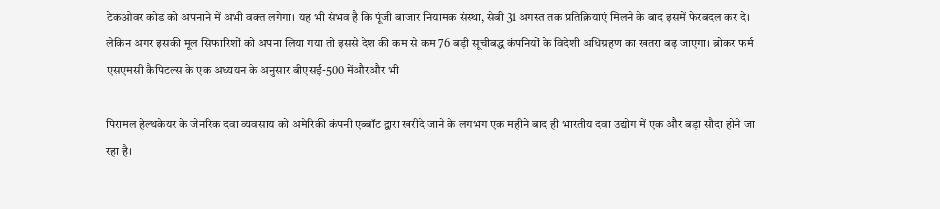टेकओवर कोड को अपनाने में अभी वक्त लगेगा। यह भी संभव है कि पूंजी बाजार नियामक संस्था, सेबी 31 अगस्त तक प्रतिक्रियाएं मिलने के बाद इसमें फेरबदल कर दे। लेकिन अगर इसकी मूल सिफारिशों को अपना लिया गया तो इससे देश की कम से कम 76 बड़ी सूचीबद्ध कंपनियों के विदेशी अधिग्रहण का खतरा बढ़ जाएगा। ब्रोकर फर्म एसएमसी कैपिटल्स के एक अध्ययन के अनुसार बीएसई-500 मेंऔरऔर भी

पिरामल हेल्थकेयर के जेनरिक दवा व्यवसाय को अमेरिकी कंपनी एब्बॉट द्वारा खरीदे जाने के लगभग एक महीने बाद ही भारतीय दवा उद्योग में एक और बड़ा सौदा होने जा रहा है।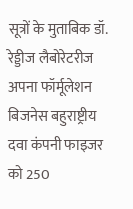सूत्रों के मुताबिक डॉ. रेड्डीज लैबोरेटरीज अपना फॉर्मूलेशन बिजनेस बहुराष्ट्रीय दवा कंपनी फाइजर को 250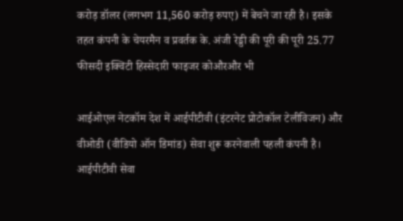करोड़ डॉलर (लगभग 11,560 करोड़ रुपए) में बेचने जा रही है। इसके तहत कंपनी के चेयरमैन व प्रवर्तक के. अंजी रेड्डी की पूरी की पूरी 25.77 फीसदी इक्विटी हिस्सेदारी फाइजर कोऔरऔर भी

आईओएल नेटकॉम देश में आईपीटीवी (इंटरनेट प्रोटोकॉल टेलीविजन) और वीओडी (वीडियो ऑन डिमांड) सेवा शुरू करनेवाली पहली कंपनी है। आईपीटीवी सेवा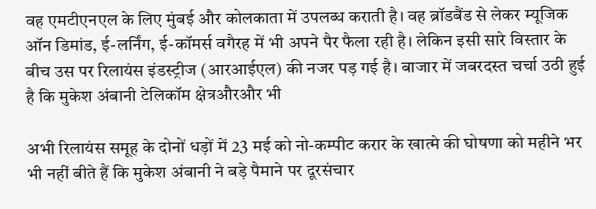वह एमटीएनएल के लिए मुंबई और कोलकाता में उपलब्ध कराती है। वह ब्रॉडबैंड से लेकर म्यूजिक ऑन डिमांड, ई-लर्निंग, ई-कॉमर्स वगैरह में भी अपने पैर फैला रही है। लेकिन इसी सारे विस्तार के बीच उस पर रिलायंस इंडस्ट्रीज (आरआईएल) की नजर पड़ गई है। बाजार में जबरदस्त चर्चा उठी हुई है कि मुकेश अंबानी टेलिकॉम क्षेत्रऔरऔर भी

अभी रिलायंस समूह के दोनों धड़ों में 23 मई को नो-कम्पीट करार के खात्मे की घोषणा को महीने भर भी नहीं बीते हैं कि मुकेश अंबानी ने बड़े पैमाने पर दूरसंचार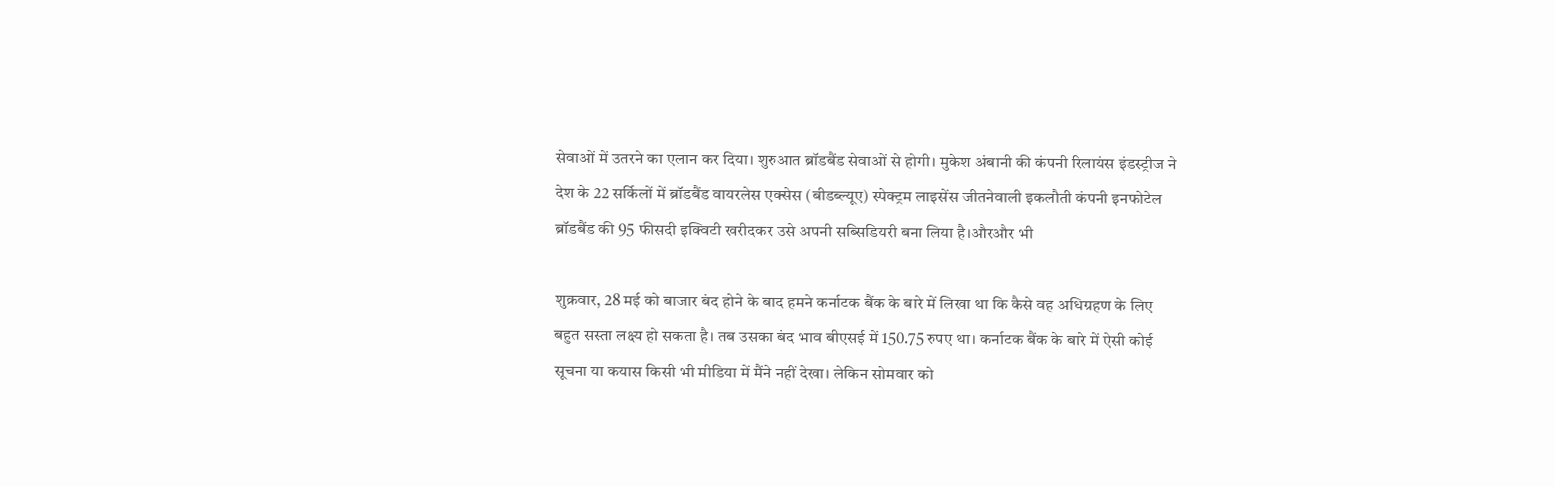सेवाओं में उतरने का एलान कर दिया। शुरुआत ब्रॉडबैंड सेवाओं से होगी। मुकेश अंबानी की कंपनी रिलायंस इंडस्ट्रीज ने देश के 22 सर्किलों में ब्रॉडबैंड वायरलेस एक्सेस (बीडब्ल्यूए) स्पेक्ट्रम लाइसेंस जीतनेवाली इकलौती कंपनी इनफोटेल ब्रॉडबैंड की 95 फीसदी इक्विटी खरीदकर उसे अपनी सब्सिडियरी बना लिया है।औरऔर भी

शुक्रवार, 28 मई को बाजार बंद होने के बाद हमने कर्नाटक बैंक के बारे में लिखा था कि कैसे वह अधिग्रहण के लिए बहुत सस्ता लक्ष्य हो सकता है। तब उसका बंद भाव बीएसई में 150.75 रुपए था। कर्नाटक बैंक के बारे में ऐसी कोई सूचना या कयास किसी भी मीडिया में मैंने नहीं देखा। लेकिन सोमवार को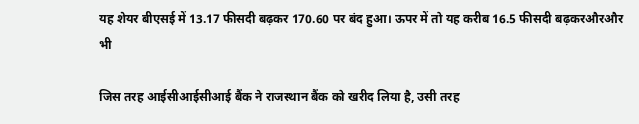यह शेयर बीएसई में 13.17 फीसदी बढ़कर 170.60 पर बंद हुआ। ऊपर में तो यह करीब 16.5 फीसदी बढ़करऔरऔर भी

जिस तरह आईसीआईसीआई बैंक ने राजस्थान बैंक को खरीद लिया है, उसी तरह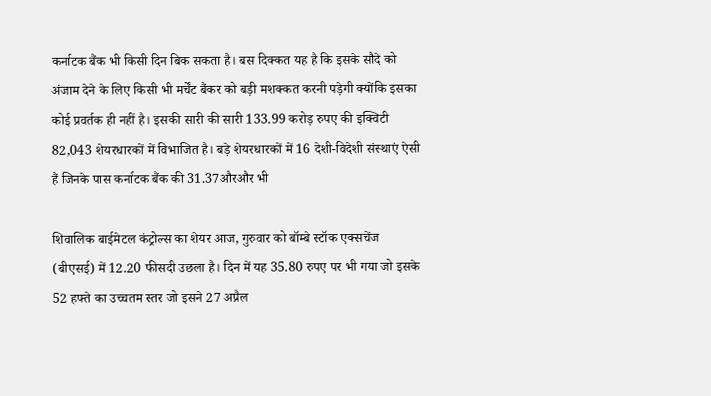कर्नाटक बैंक भी किसी दिन बिक सकता है। बस दिक्कत यह है कि इसके सौदे को अंजाम देने के लिए किसी भी मर्चेंट बैंकर को बड़ी मशक्कत करनी पड़ेगी क्योंकि इसका कोई प्रवर्तक ही नहीं है। इसकी सारी की सारी 133.99 करोड़ रुपए की इक्विटी 82,043 शेयरधारकों में विभाजित है। बड़े शेयरधारकों में 16 देशी-विदेशी संस्थाएं ऐसी हैं जिनके पास कर्नाटक बैंक की 31.37औरऔर भी

शिवालिक बाईमेटल कंट्रोल्स का शेयर आज, गुरुवार को बॉम्बे स्टॉक एक्सचेंज (बीएसई) में 12.20 फीसदी उछला है। दिन में यह 35.80 रुपए पर भी गया जो इसके 52 हफ्ते का उच्चतम स्तर जो इसने 27 अप्रैल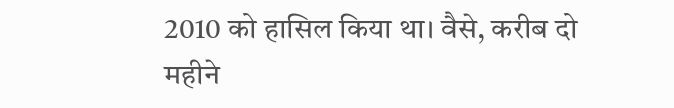2010 को हासिल किया था। वैसे, करीब दो महीने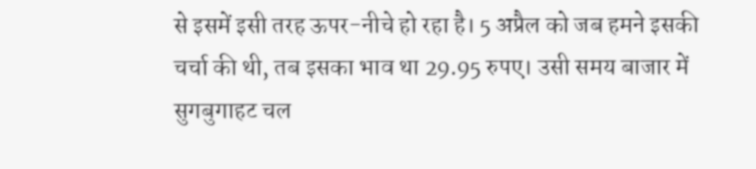से इसमें इसी तरह ऊपर-नीचे हो रहा है। 5 अप्रैल को जब हमने इसकी चर्चा की थी, तब इसका भाव था 29.95 रुपए। उसी समय बाजार में सुगबुगाहट चल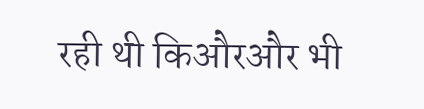रही थी किऔरऔर भी